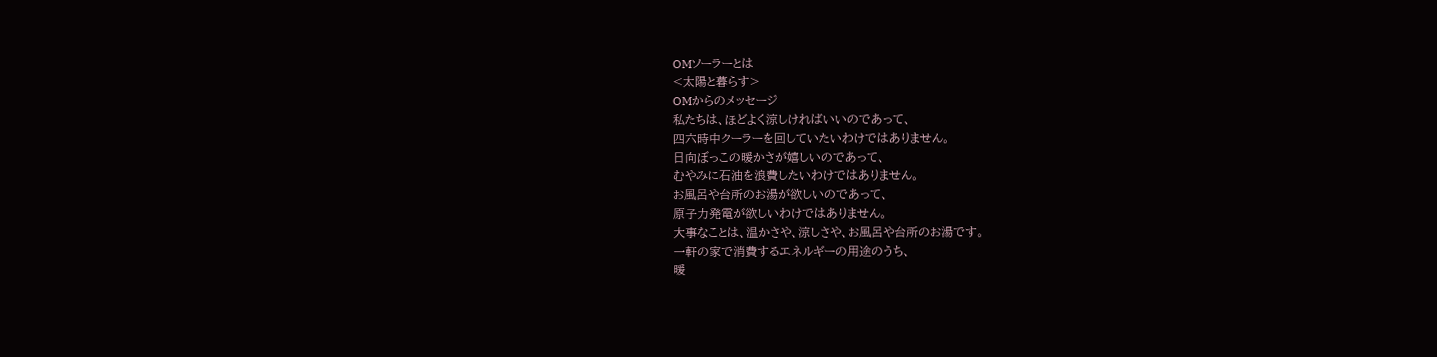OMソーラーとは
<太陽と暮らす>
OMからのメッセージ
私たちは、ほどよく涼しければいいのであって、
四六時中クーラーを回していたいわけではありません。
日向ぼっこの暖かさが嬉しいのであって、
むやみに石油を浪費したいわけではありません。
お風呂や台所のお湯が欲しいのであって、
原子力発電が欲しいわけではありません。
大事なことは、温かさや、涼しさや、お風呂や台所のお湯です。
一軒の家で消費するエネルギーの用途のうち、
暖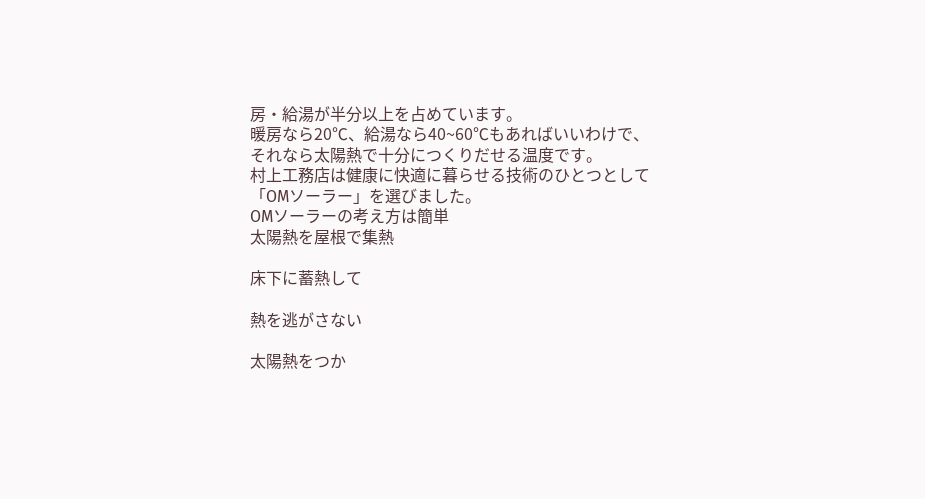房・給湯が半分以上を占めています。
暖房なら20℃、給湯なら40~60℃もあればいいわけで、
それなら太陽熱で十分につくりだせる温度です。
村上工務店は健康に快適に暮らせる技術のひとつとして「OMソーラー」を選びました。
OMソーラーの考え方は簡単
太陽熱を屋根で集熱

床下に蓄熱して

熱を逃がさない

太陽熱をつか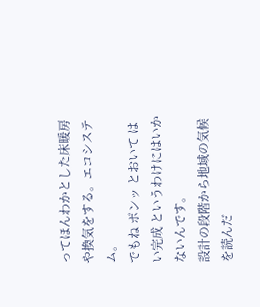ってほんわかとした床暖房や換気をする。エコシステム。
でもね ポンッ とおいて はい完成 というわけにはいかないんです。
設計の段階から地域の気候を読んだ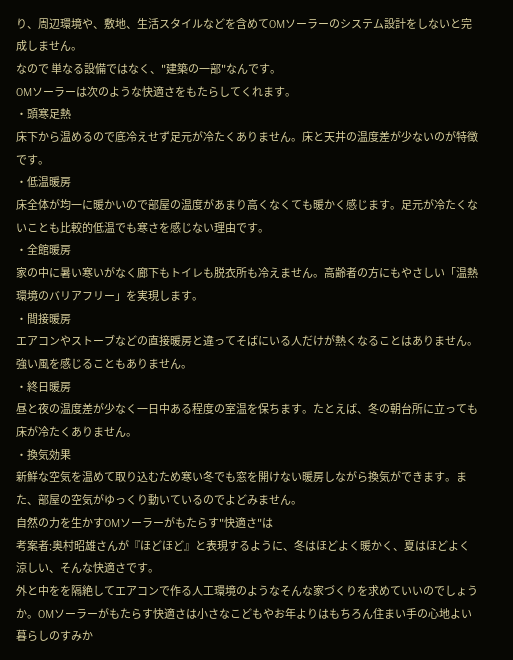り、周辺環境や、敷地、生活スタイルなどを含めてOMソーラーのシステム設計をしないと完成しません。
なので 単なる設備ではなく、"建築の一部"なんです。
OMソーラーは次のような快適さをもたらしてくれます。
・頭寒足熱
床下から温めるので底冷えせず足元が冷たくありません。床と天井の温度差が少ないのが特徴です。
・低温暖房
床全体が均一に暖かいので部屋の温度があまり高くなくても暖かく感じます。足元が冷たくないことも比較的低温でも寒さを感じない理由です。
・全館暖房
家の中に暑い寒いがなく廊下もトイレも脱衣所も冷えません。高齢者の方にもやさしい「温熱環境のバリアフリー」を実現します。
・間接暖房
エアコンやストーブなどの直接暖房と違ってそばにいる人だけが熱くなることはありません。強い風を感じることもありません。
・終日暖房
昼と夜の温度差が少なく一日中ある程度の室温を保ちます。たとえば、冬の朝台所に立っても床が冷たくありません。
・換気効果
新鮮な空気を温めて取り込むため寒い冬でも窓を開けない暖房しながら換気ができます。また、部屋の空気がゆっくり動いているのでよどみません。
自然の力を生かすOMソーラーがもたらす"快適さ"は
考案者:奥村昭雄さんが『ほどほど』と表現するように、冬はほどよく暖かく、夏はほどよく涼しい、そんな快適さです。
外と中をを隔絶してエアコンで作る人工環境のようなそんな家づくりを求めていいのでしょうか。OMソーラーがもたらす快適さは小さなこどもやお年よりはもちろん住まい手の心地よい暮らしのすみか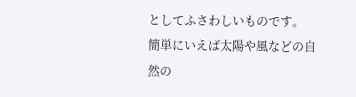としてふさわしいものです。
簡単にいえば太陽や風などの自然の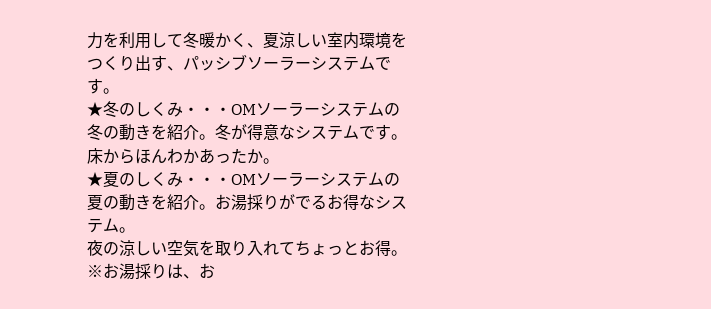力を利用して冬暖かく、夏涼しい室内環境をつくり出す、パッシブソーラーシステムです。
★冬のしくみ・・・OMソーラーシステムの冬の動きを紹介。冬が得意なシステムです。
床からほんわかあったか。
★夏のしくみ・・・OMソーラーシステムの夏の動きを紹介。お湯採りがでるお得なシステム。
夜の涼しい空気を取り入れてちょっとお得。
※お湯採りは、お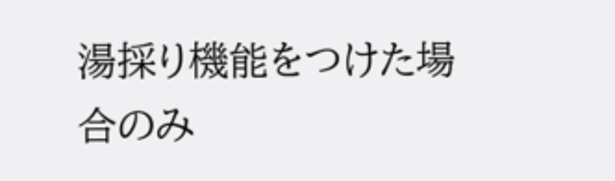湯採り機能をつけた場合のみ